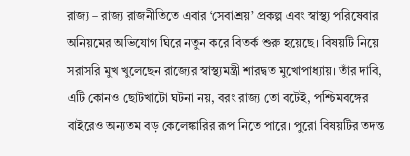রাজ্য – রাজ্য রাজনীতিতে এবার ‘সেবাশ্রয়’ প্রকল্প এবং স্বাস্থ্য পরিষেবার অনিয়মের অভিযোগ ঘিরে নতুন করে বিতর্ক শুরু হয়েছে। বিষয়টি নিয়ে সরাসরি মুখ খুলেছেন রাজ্যের স্বাস্থ্যমন্ত্রী শারদ্বত মুখোপাধ্যায়। তাঁর দাবি, এটি কোনও ছোটখাটো ঘটনা নয়, বরং রাজ্য তো বটেই, পশ্চিমবঙ্গের বাইরেও অন্যতম বড় কেলেঙ্কারির রূপ নিতে পারে। পুরো বিষয়টির তদন্ত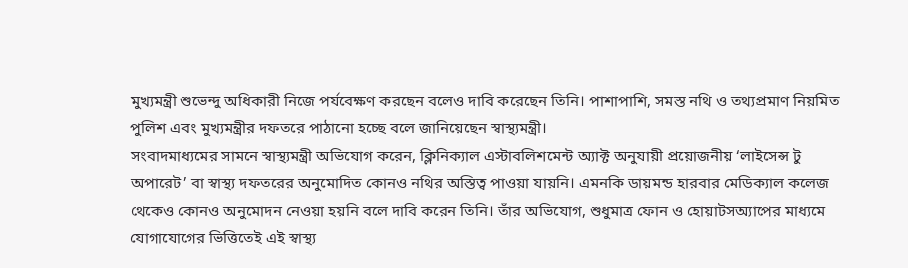মুখ্যমন্ত্রী শুভেন্দু অধিকারী নিজে পর্যবেক্ষণ করছেন বলেও দাবি করেছেন তিনি। পাশাপাশি, সমস্ত নথি ও তথ্যপ্রমাণ নিয়মিত পুলিশ এবং মুখ্যমন্ত্রীর দফতরে পাঠানো হচ্ছে বলে জানিয়েছেন স্বাস্থ্যমন্ত্রী।
সংবাদমাধ্যমের সামনে স্বাস্থ্যমন্ত্রী অভিযোগ করেন, ক্লিনিক্যাল এস্টাবলিশমেন্ট অ্যাক্ট অনুযায়ী প্রয়োজনীয় ‘লাইসেন্স টু অপারেট’ বা স্বাস্থ্য দফতরের অনুমোদিত কোনও নথির অস্তিত্ব পাওয়া যায়নি। এমনকি ডায়মন্ড হারবার মেডিক্যাল কলেজ থেকেও কোনও অনুমোদন নেওয়া হয়নি বলে দাবি করেন তিনি। তাঁর অভিযোগ, শুধুমাত্র ফোন ও হোয়াটসঅ্যাপের মাধ্যমে যোগাযোগের ভিত্তিতেই এই স্বাস্থ্য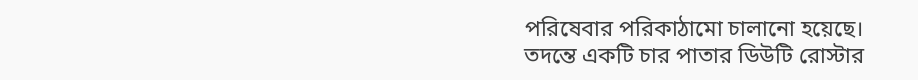পরিষেবার পরিকাঠামো চালানো হয়েছে।
তদন্তে একটি চার পাতার ডিউটি রোস্টার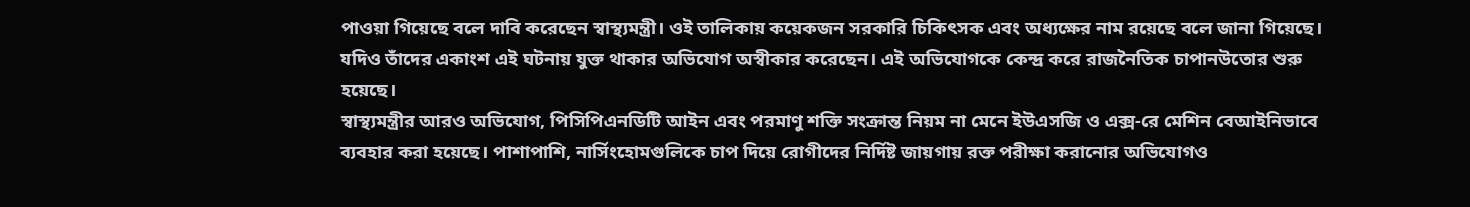পাওয়া গিয়েছে বলে দাবি করেছেন স্বাস্থ্যমন্ত্রী। ওই তালিকায় কয়েকজন সরকারি চিকিৎসক এবং অধ্যক্ষের নাম রয়েছে বলে জানা গিয়েছে। যদিও তাঁদের একাংশ এই ঘটনায় যুক্ত থাকার অভিযোগ অস্বীকার করেছেন। এই অভিযোগকে কেন্দ্র করে রাজনৈতিক চাপানউতোর শুরু হয়েছে।
স্বাস্থ্যমন্ত্রীর আরও অভিযোগ, পিসিপিএনডিটি আইন এবং পরমাণু শক্তি সংক্রান্ত নিয়ম না মেনে ইউএসজি ও এক্স-রে মেশিন বেআইনিভাবে ব্যবহার করা হয়েছে। পাশাপাশি, নার্সিংহোমগুলিকে চাপ দিয়ে রোগীদের নির্দিষ্ট জায়গায় রক্ত পরীক্ষা করানোর অভিযোগও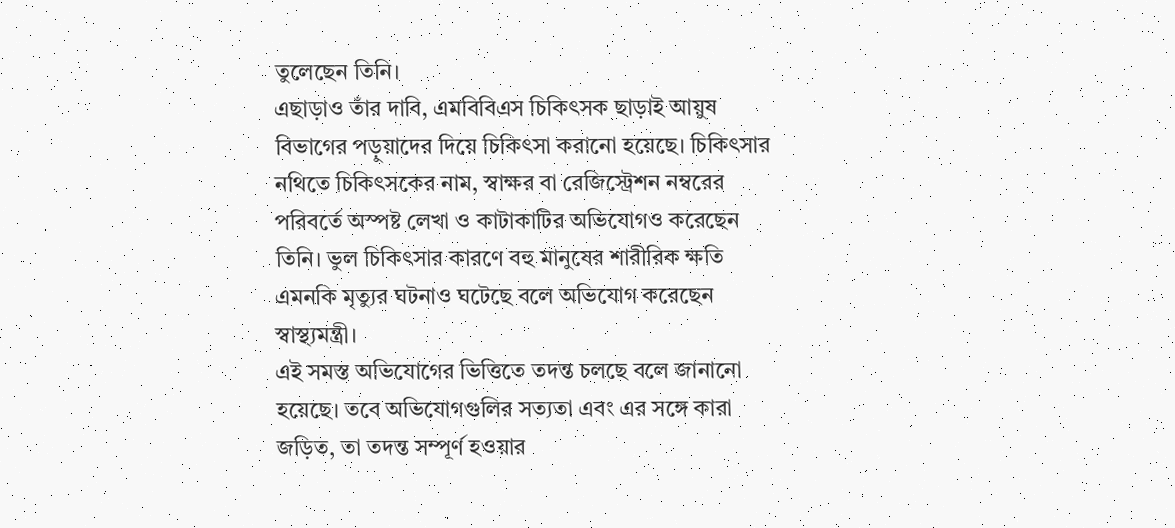তুলেছেন তিনি।
এছাড়াও তাঁর দাবি, এমবিবিএস চিকিৎসক ছাড়াই আয়ুষ বিভাগের পড়ুয়াদের দিয়ে চিকিৎসা করানো হয়েছে। চিকিৎসার নথিতে চিকিৎসকের নাম, স্বাক্ষর বা রেজিস্ট্রেশন নম্বরের পরিবর্তে অস্পষ্ট লেখা ও কাটাকাটির অভিযোগও করেছেন তিনি। ভুল চিকিৎসার কারণে বহু মানুষের শারীরিক ক্ষতি এমনকি মৃত্যুর ঘটনাও ঘটেছে বলে অভিযোগ করেছেন স্বাস্থ্যমন্ত্রী।
এই সমস্ত অভিযোগের ভিত্তিতে তদন্ত চলছে বলে জানানো হয়েছে। তবে অভিযোগগুলির সত্যতা এবং এর সঙ্গে কারা জড়িত, তা তদন্ত সম্পূর্ণ হওয়ার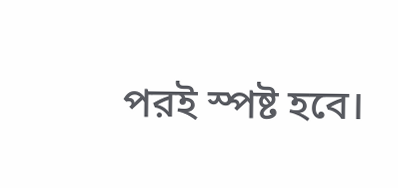পরই স্পষ্ট হবে।